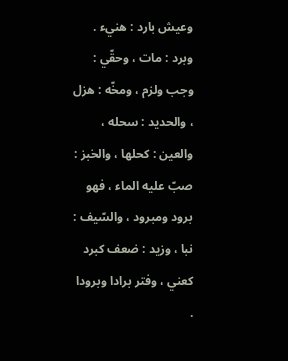وعيش بارد : هنيء .
وبرد : مات ، وحقّي : وجب ولزم ، ومخّه : هزل ، والحديد : سحله ، والعين : كحلها ، والخبز : صبّ عليه الماء ، فهو برود ومبرود ، والسّيف : نبا ، وزيد : ضعف كبرد كعني ، وفتر برادا وبرودا .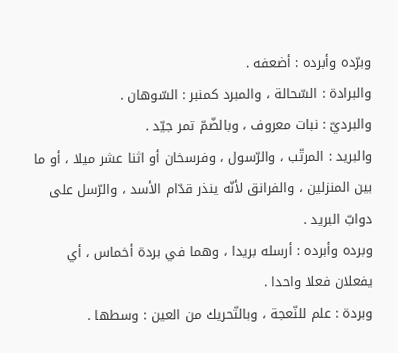وبرّده وأبرده : أضعفه .
والبرادة : السّحالة ، والمبرد كمنبر : السّوهان .
والبرديّ : نبات معروف ، وبالضّمّ تمر جيّد .
والبريد : المرتّب ، والرّسول ، وفرسخان أو اثنا عشر ميلا ، أو ما بين المنزلين ، والفرانق لأنّه ينذر قدّام الأسد ، والرّسل على دوابّ البريد .
وبرده وأبرده : أرسله بريدا ، وهما في بردة أخماس ، أي يفعلان فعلا واحدا .
وبردة : علم للنّعجة ، وبالتّحريك من العين : وسطها .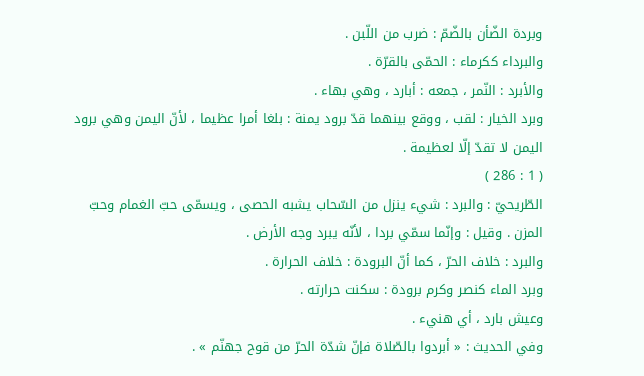وبردة الضّأن بالضّمّ : ضرب من اللّبن .
والبرداء ككرماء : الحمّى بالقرّة .
والأبرد : النّمر ، جمعه : أبارد ، وهي بهاء .
وبرد الخيار : لقب ، ووقع بينهما قدّ برود يمنة : بلغا أمرا عظيما ، لأنّ اليمن وهي برود اليمن لا تقدّ إلّا لعظيمة .
( 1 : 286 )
الطّريحيّ : والبرد : شيء ينزل من السّحاب يشبه الحصى ، ويسمّى حبّ الغمام وحبّ المزن . وقيل : وإنّما سمّي بردا ، لأنّه يبرد وجه الأرض .
والبرد : خلاف الحرّ ، كما أنّ البرودة : خلاف الحرارة .
وبرد الماء كنصر وكرم برودة : سكنت حرارته .
وعيش بارد ، أي هنيء .
وفي الحديث : « أبردوا بالصّلاة فإنّ شدّة الحرّ من قوح جهنّم » .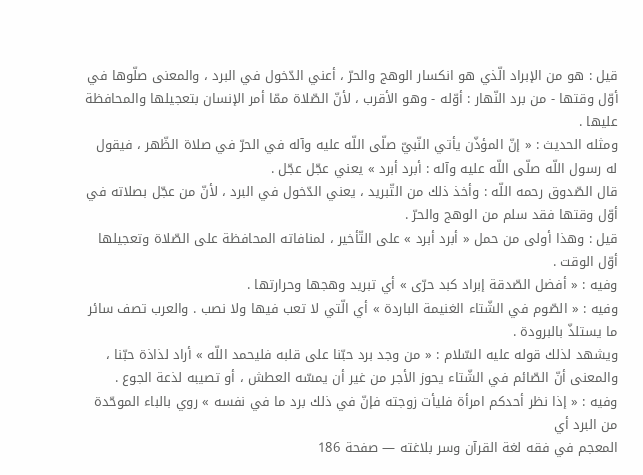قيل : هو من الإبراد الّذي هو انكسار الوهج والحرّ ، أعني الدّخول في البرد ، والمعنى صلّوها في أوّل وقتها - من برد النّهار : أوّله - وهو الأقرب ، لأنّ الصّلاة ممّا أمر الإنسان بتعجيلها والمحافظة عليها .
ومثله الحديث : « إنّ المؤذّن يأتي النّبيّ صلّى اللّه عليه وآله في الحرّ في صلاة الظّهر ، فيقول له رسول اللّه صلّى اللّه عليه وآله : أبرد أبرد » يعني عجّل عجّل .
قال الصّدوق رحمه اللّه : وأخذ ذلك من التّبريد ، يعني الدّخول في البرد ، لأنّ من عجّل بصلاته في أوّل وقتها فقد سلم من الوهج والحرّ .
قيل : وهذا أولى من حمل « أبرد أبرد » على التّأخير ، لمنافاته المحافظة على الصّلاة وتعجيلها أوّل الوقت .
وفيه : « أفضل الصّدقة إبراد كبد حرّى » أي تبريد وهجها وحرارتها .
وفيه : « الصّوم في الشّتاء الغنيمة الباردة » أي الّتي لا تعب فيها ولا نصب . والعرب تصف سائر ما يستلذّ بالبرودة .
ويشهد لذلك قوله عليه السّلام : « من وجد برد حبّنا على قلبه فليحمد اللّه » أراد لذاذة حبّنا ، والمعنى أنّ الصّائم في الشّتاء يحوز الأجر من غير أن يمسّه العطش ، أو تصيبه لذعة الجوع .
وفيه : « إذا نظر أحدكم امرأة فليأت زوجته فإنّ في ذلك برد ما في نفسه » روي بالباء الموحّدة من البرد أي
المعجم في فقه لغة القرآن وسر بلاغته — صفحة 186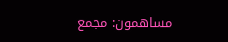مساهمون: مجمع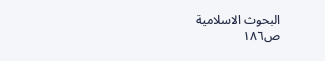البحوث الاسلامية
ص١٨٦